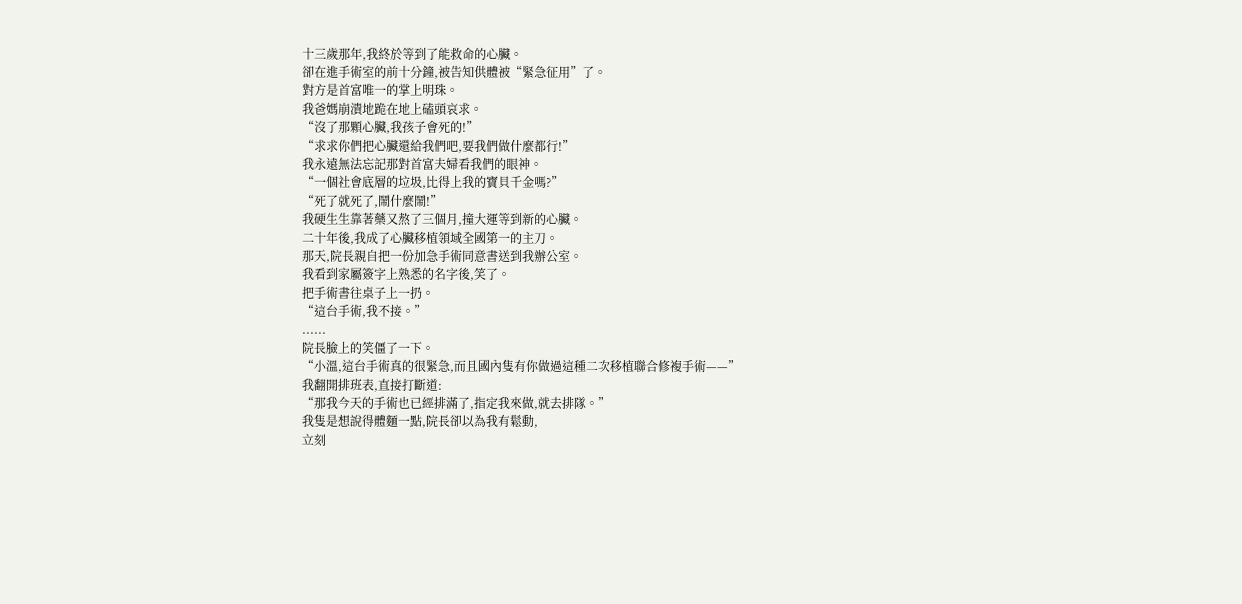十三歲那年,我終於等到了能救命的心臟。
卻在進手術室的前十分鐘,被告知供體被“緊急征用”了。
對方是首富唯一的掌上明珠。
我爸媽崩潰地跪在地上磕頭哀求。
“沒了那顆心臟,我孩子會死的!”
“求求你們把心臟還給我們吧,要我們做什麼都行!”
我永遠無法忘記那對首富夫婦看我們的眼神。
“一個社會底層的垃圾,比得上我的寶貝千金嗎?”
“死了就死了,鬧什麼鬧!”
我硬生生靠著藥又熬了三個月,撞大運等到新的心臟。
二十年後,我成了心臟移植領域全國第一的主刀。
那天,院長親自把一份加急手術同意書送到我辦公室。
我看到家屬簽字上熟悉的名字後,笑了。
把手術書往桌子上一扔。
“這台手術,我不接。”
......
院長臉上的笑僵了一下。
“小溫,這台手術真的很緊急,而且國內隻有你做過這種二次移植聯合修複手術——”
我翻開排班表,直接打斷道:
“那我今天的手術也已經排滿了,指定我來做,就去排隊。”
我隻是想說得體麵一點,院長卻以為我有鬆動,
立刻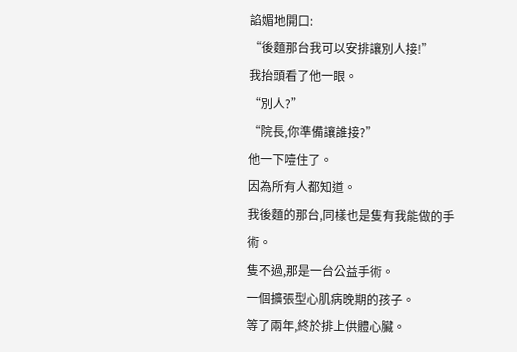諂媚地開口:
“後麵那台我可以安排讓別人接!”
我抬頭看了他一眼。
“別人?”
“院長,你準備讓誰接?”
他一下噎住了。
因為所有人都知道。
我後麵的那台,同樣也是隻有我能做的手術。
隻不過,那是一台公益手術。
一個擴張型心肌病晚期的孩子。
等了兩年,終於排上供體心臟。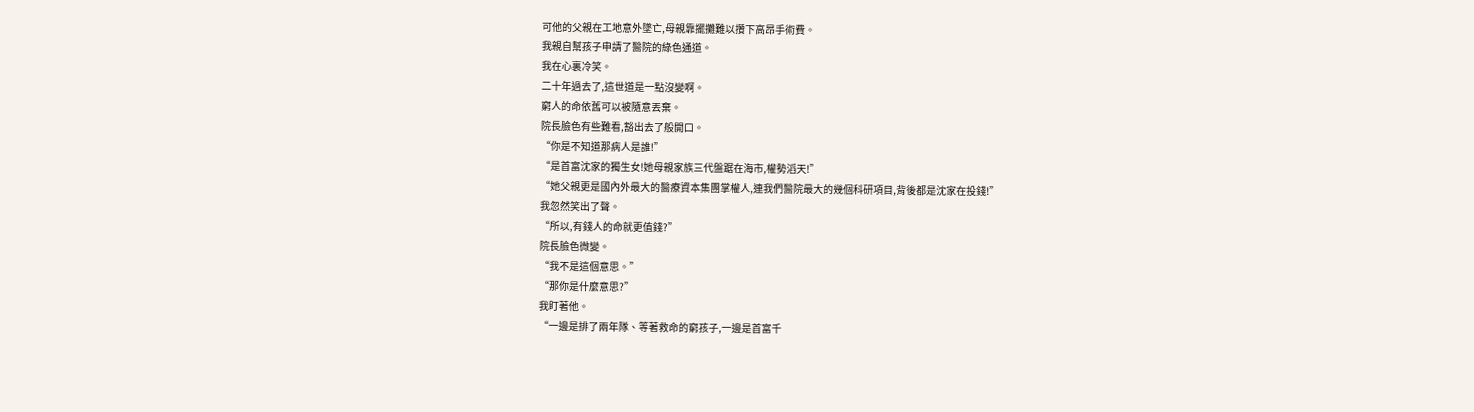可他的父親在工地意外墜亡,母親靠擺攤難以攢下高昂手術費。
我親自幫孩子申請了醫院的綠色通道。
我在心裏冷笑。
二十年過去了,這世道是一點沒變啊。
窮人的命依舊可以被隨意丟棄。
院長臉色有些難看,豁出去了般開口。
“你是不知道那病人是誰!”
“是首富沈家的獨生女!她母親家族三代盤踞在海市,權勢滔天!”
“她父親更是國內外最大的醫療資本集團掌權人,連我們醫院最大的幾個科研項目,背後都是沈家在投錢!”
我忽然笑出了聲。
“所以,有錢人的命就更值錢?”
院長臉色微變。
“我不是這個意思。”
“那你是什麼意思?”
我盯著他。
“一邊是排了兩年隊、等著救命的窮孩子,一邊是首富千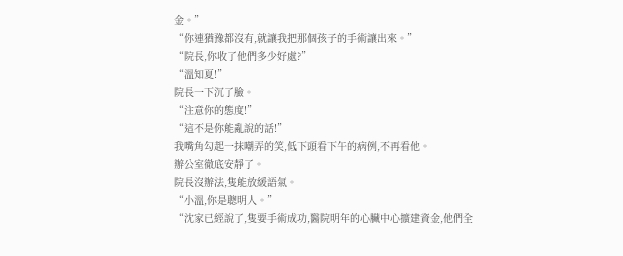金。”
“你連猶豫都沒有,就讓我把那個孩子的手術讓出來。”
“院長,你收了他們多少好處?”
“溫知夏!”
院長一下沉了臉。
“注意你的態度!”
“這不是你能亂說的話!”
我嘴角勾起一抹嘲弄的笑,低下頭看下午的病例,不再看他。
辦公室徹底安靜了。
院長沒辦法,隻能放緩語氣。
“小溫,你是聰明人。”
“沈家已經說了,隻要手術成功,醫院明年的心臟中心擴建資金,他們全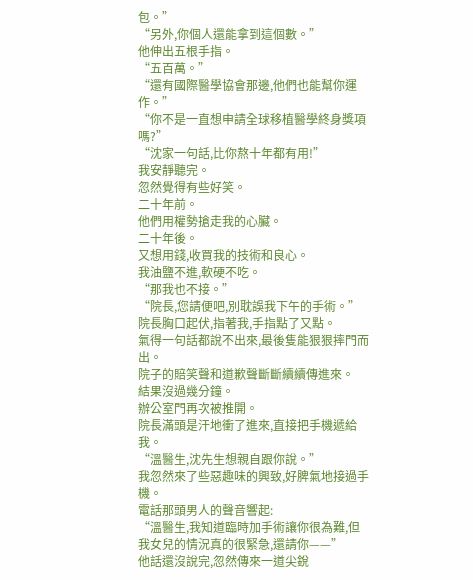包。”
“另外,你個人還能拿到這個數。”
他伸出五根手指。
“五百萬。”
“還有國際醫學協會那邊,他們也能幫你運作。”
“你不是一直想申請全球移植醫學終身獎項嗎?”
“沈家一句話,比你熬十年都有用!”
我安靜聽完。
忽然覺得有些好笑。
二十年前。
他們用權勢搶走我的心臟。
二十年後。
又想用錢,收買我的技術和良心。
我油鹽不進,軟硬不吃。
“那我也不接。”
“院長,您請便吧,別耽誤我下午的手術。”
院長胸口起伏,指著我,手指點了又點。
氣得一句話都說不出來,最後隻能狠狠摔門而出。
院子的賠笑聲和道歉聲斷斷續續傳進來。
結果沒過幾分鐘。
辦公室門再次被推開。
院長滿頭是汗地衝了進來,直接把手機遞給我。
“溫醫生,沈先生想親自跟你說。”
我忽然來了些惡趣味的興致,好脾氣地接過手機。
電話那頭男人的聲音響起:
“溫醫生,我知道臨時加手術讓你很為難,但我女兒的情況真的很緊急,還請你——”
他話還沒說完,忽然傳來一道尖銳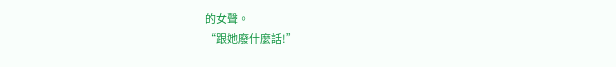的女聲。
“跟她廢什麼話!”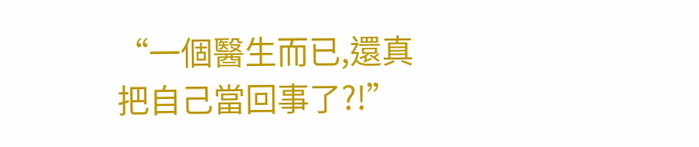“一個醫生而已,還真把自己當回事了?!”